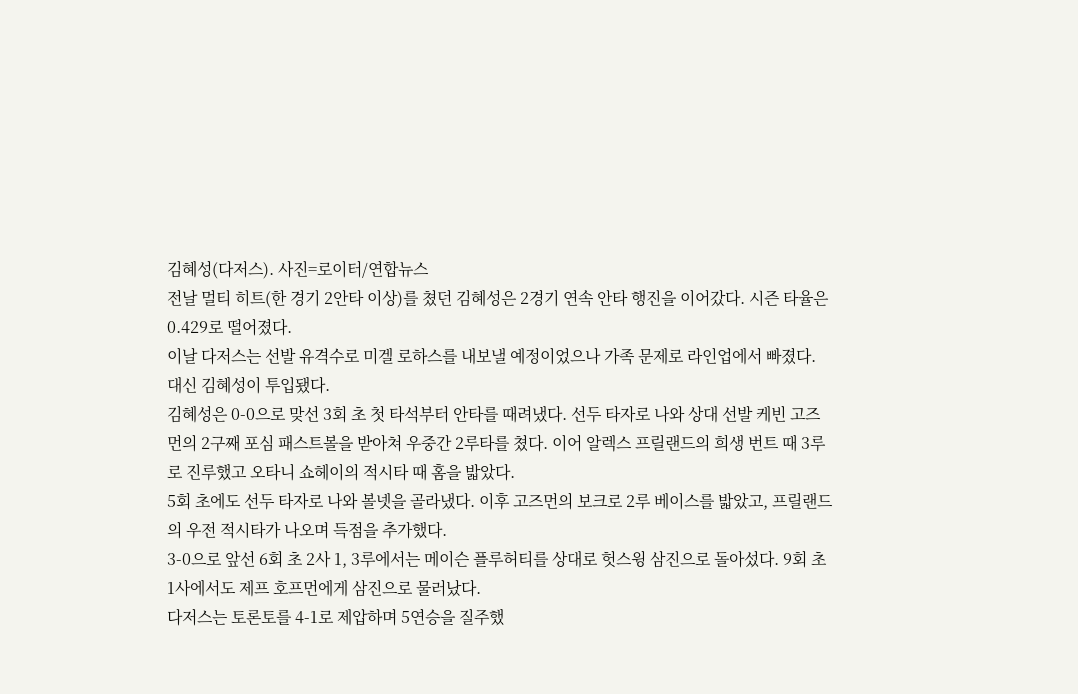김혜성(다저스). 사진=로이터/연합뉴스
전날 멀티 히트(한 경기 2안타 이상)를 쳤던 김혜성은 2경기 연속 안타 행진을 이어갔다. 시즌 타율은 0.429로 떨어졌다.
이날 다저스는 선발 유격수로 미겔 로하스를 내보낼 예정이었으나 가족 문제로 라인업에서 빠졌다. 대신 김혜성이 투입됐다.
김혜성은 0-0으로 맞선 3회 초 첫 타석부터 안타를 때려냈다. 선두 타자로 나와 상대 선발 케빈 고즈먼의 2구째 포심 패스트볼을 받아쳐 우중간 2루타를 쳤다. 이어 알렉스 프릴랜드의 희생 번트 때 3루로 진루했고 오타니 쇼헤이의 적시타 때 홈을 밟았다.
5회 초에도 선두 타자로 나와 볼넷을 골라냈다. 이후 고즈먼의 보크로 2루 베이스를 밟았고, 프릴랜드의 우전 적시타가 나오며 득점을 추가했다.
3-0으로 앞선 6회 초 2사 1, 3루에서는 메이슨 플루허티를 상대로 헛스윙 삼진으로 돌아섰다. 9회 초 1사에서도 제프 호프먼에게 삼진으로 물러났다.
다저스는 토론토를 4-1로 제압하며 5연승을 질주했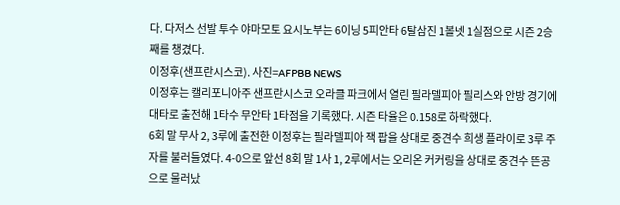다. 다저스 선발 투수 야마모토 요시노부는 6이닝 5피안타 6탈삼진 1볼넷 1실점으로 시즌 2승째를 챙겼다.
이정후(샌프란시스코). 사진=AFPBB NEWS
이정후는 캘리포니아주 샌프란시스코 오라클 파크에서 열린 필라델피아 필리스와 안방 경기에 대타로 출전해 1타수 무안타 1타점을 기록했다. 시즌 타율은 0.158로 하락했다.
6회 말 무사 2, 3루에 출전한 이정후는 필라델피아 잭 팝을 상대로 중견수 희생 플라이로 3루 주자를 불러들였다. 4-0으로 앞선 8회 말 1사 1, 2루에서는 오리온 커커링을 상대로 중견수 뜬공으로 물러났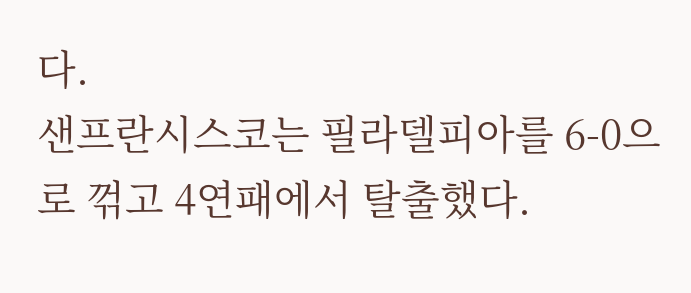다.
샌프란시스코는 필라델피아를 6-0으로 꺾고 4연패에서 탈출했다.